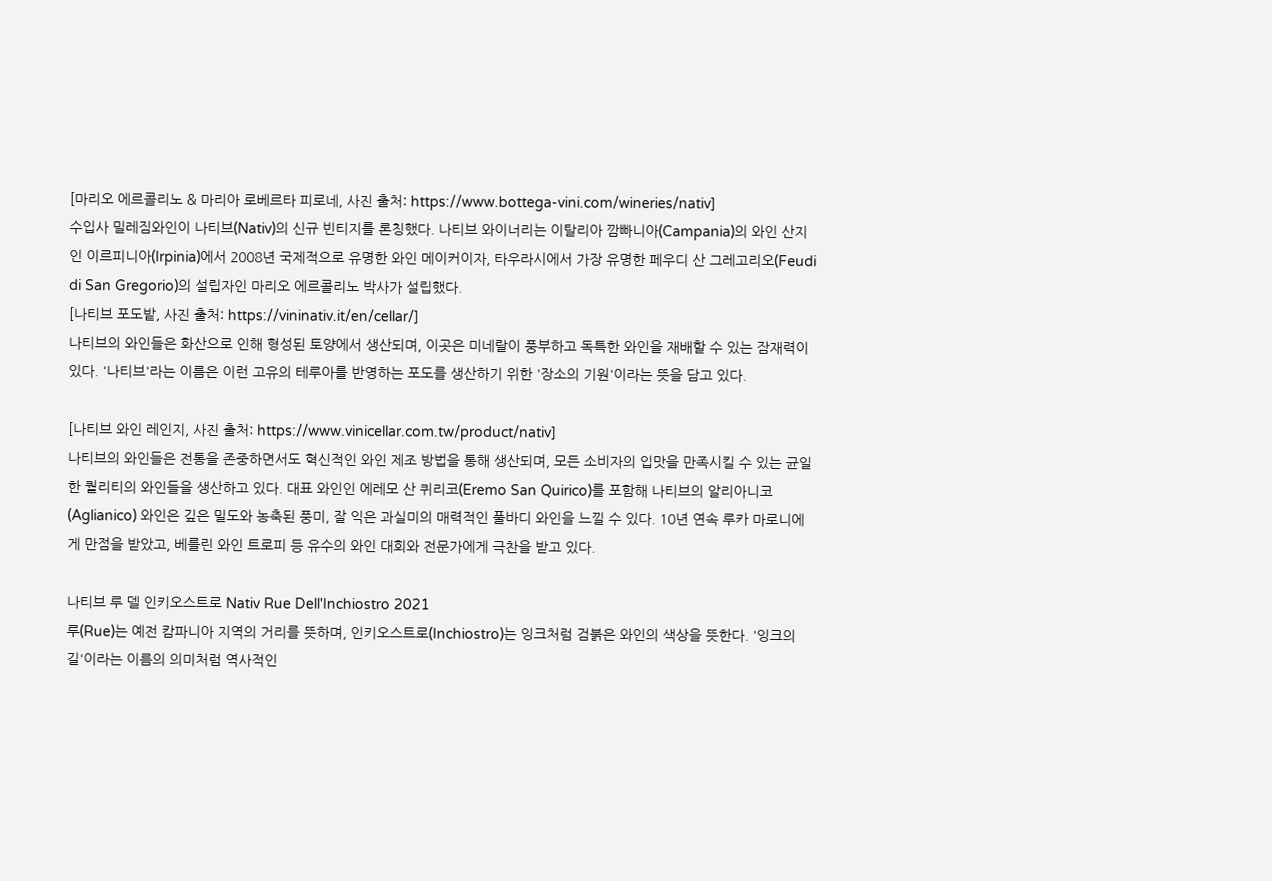[마리오 에르콜리노 & 마리아 로베르타 피로네, 사진 출처: https://www.bottega-vini.com/wineries/nativ]
수입사 밀레짐와인이 나티브(Nativ)의 신규 빈티지를 론칭했다. 나티브 와이너리는 이탈리아 깜빠니아(Campania)의 와인 산지인 이르피니아(Irpinia)에서 2008년 국제적으로 유명한 와인 메이커이자, 타우라시에서 가장 유명한 페우디 산 그레고리오(Feudi di San Gregorio)의 설립자인 마리오 에르콜리노 박사가 설립했다.
[나티브 포도밭, 사진 출처: https://vininativ.it/en/cellar/]
나티브의 와인들은 화산으로 인해 형성된 토양에서 생산되며, 이곳은 미네랄이 풍부하고 독특한 와인을 재배할 수 있는 잠재력이 있다. '나티브'라는 이름은 이런 고유의 테루아를 반영하는 포도를 생산하기 위한 '장소의 기원'이라는 뜻을 담고 있다.

[나티브 와인 레인지, 사진 출처: https://www.vinicellar.com.tw/product/nativ]
나티브의 와인들은 전통을 존중하면서도 혁신적인 와인 제조 방법을 통해 생산되며, 모든 소비자의 입맛을 만족시킬 수 있는 균일한 퀄리티의 와인들을 생산하고 있다. 대표 와인인 에레모 산 퀴리코(Eremo San Quirico)를 포함해 나티브의 알리아니코(Aglianico) 와인은 깊은 밀도와 농축된 풍미, 잘 익은 과실미의 매력적인 풀바디 와인을 느낄 수 있다. 10년 연속 루카 마로니에게 만점을 받았고, 베를린 와인 트로피 등 유수의 와인 대회와 전문가에게 극찬을 받고 있다.

나티브 루 델 인키오스트로 Nativ Rue Dell'Inchiostro 2021
루(Rue)는 예전 캄파니아 지역의 거리를 뜻하며, 인키오스트로(Inchiostro)는 잉크처럼 검붉은 와인의 색상을 뜻한다. '잉크의 길'이라는 이름의 의미처럼 역사적인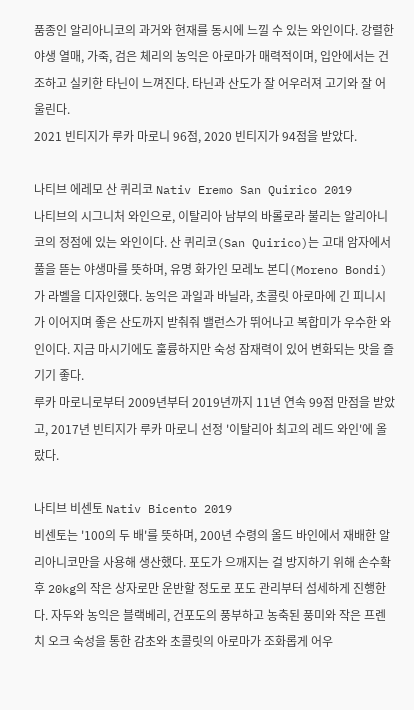품종인 알리아니코의 과거와 현재를 동시에 느낄 수 있는 와인이다. 강렬한 야생 열매, 가죽, 검은 체리의 농익은 아로마가 매력적이며, 입안에서는 건조하고 실키한 타닌이 느껴진다. 타닌과 산도가 잘 어우러져 고기와 잘 어울린다.
2021 빈티지가 루카 마로니 96점, 2020 빈티지가 94점을 받았다.

나티브 에레모 산 퀴리코 Nativ Eremo San Quirico 2019
나티브의 시그니처 와인으로, 이탈리아 남부의 바롤로라 불리는 알리아니코의 정점에 있는 와인이다. 산 퀴리코(San Quirico)는 고대 암자에서 풀을 뜯는 야생마를 뜻하며, 유명 화가인 모레노 본디(Moreno Bondi)가 라벨을 디자인했다. 농익은 과일과 바닐라, 초콜릿 아로마에 긴 피니시가 이어지며 좋은 산도까지 받춰줘 밸런스가 뛰어나고 복합미가 우수한 와인이다. 지금 마시기에도 훌륭하지만 숙성 잠재력이 있어 변화되는 맛을 즐기기 좋다.
루카 마로니로부터 2009년부터 2019년까지 11년 연속 99점 만점을 받았고, 2017년 빈티지가 루카 마로니 선정 '이탈리아 최고의 레드 와인'에 올랐다.

나티브 비센토 Nativ Bicento 2019
비센토는 '100의 두 배'를 뜻하며, 200년 수령의 올드 바인에서 재배한 알리아니코만을 사용해 생산했다. 포도가 으깨지는 걸 방지하기 위해 손수확 후 20kg의 작은 상자로만 운반할 정도로 포도 관리부터 섬세하게 진행한다. 자두와 농익은 블랙베리, 건포도의 풍부하고 농축된 풍미와 작은 프렌치 오크 숙성을 통한 감초와 초콜릿의 아로마가 조화롭게 어우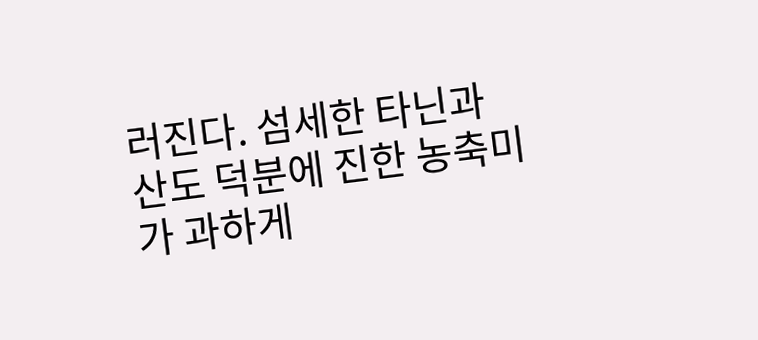러진다. 섬세한 타닌과 산도 덕분에 진한 농축미가 과하게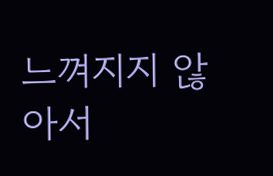느껴지지 않아서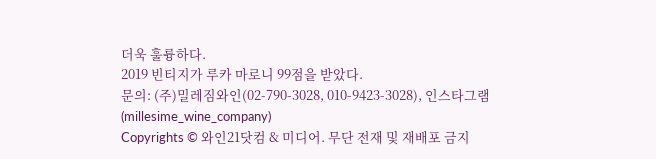더욱 훌륭하다.
2019 빈티지가 루카 마로니 99점을 받았다.
문의: (주)밀레짐와인(02-790-3028, 010-9423-3028), 인스타그램(millesime_wine_company)
Copyrights © 와인21닷컴 & 미디어. 무단 전재 및 재배포 금지